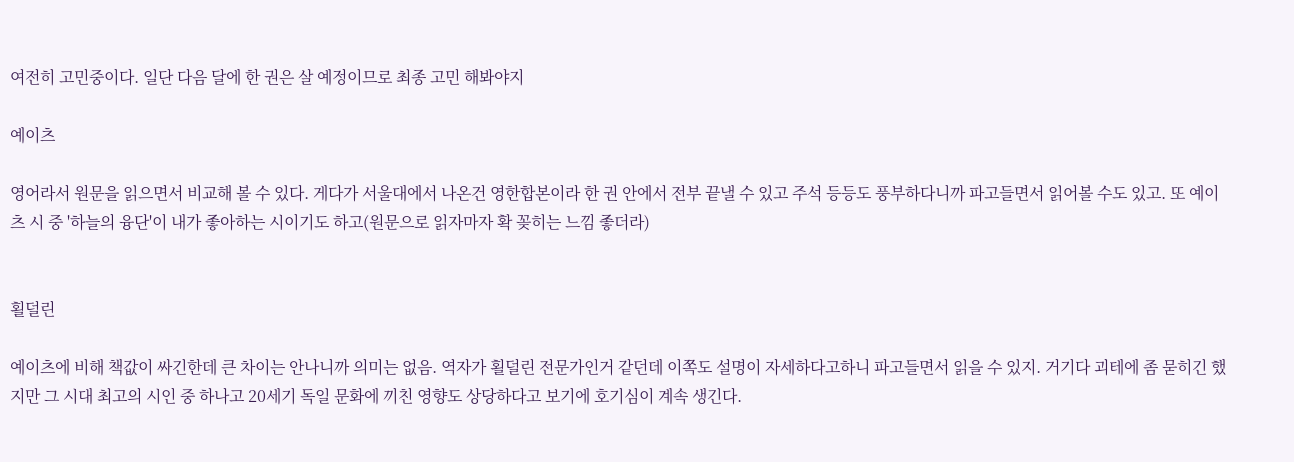여전히 고민중이다. 일단 다음 달에 한 권은 살 예정이므로 최종 고민 해봐야지

예이츠

영어라서 원문을 읽으면서 비교해 볼 수 있다. 게다가 서울대에서 나온건 영한합본이라 한 권 안에서 전부 끝낼 수 있고 주석 등등도 풍부하다니까 파고들면서 읽어볼 수도 있고. 또 예이츠 시 중 '하늘의 융단'이 내가 좋아하는 시이기도 하고(원문으로 읽자마자 확 꽂히는 느낌 좋더라)


횔덜린

예이츠에 비해 책값이 싸긴한데 큰 차이는 안나니까 의미는 없음. 역자가 횔덜린 전문가인거 같던데 이쪽도 설명이 자세하다고하니 파고들면서 읽을 수 있지. 거기다 괴테에 좀 묻히긴 했지만 그 시대 최고의 시인 중 하나고 20세기 독일 문화에 끼친 영향도 상당하다고 보기에 호기심이 계속 생긴다.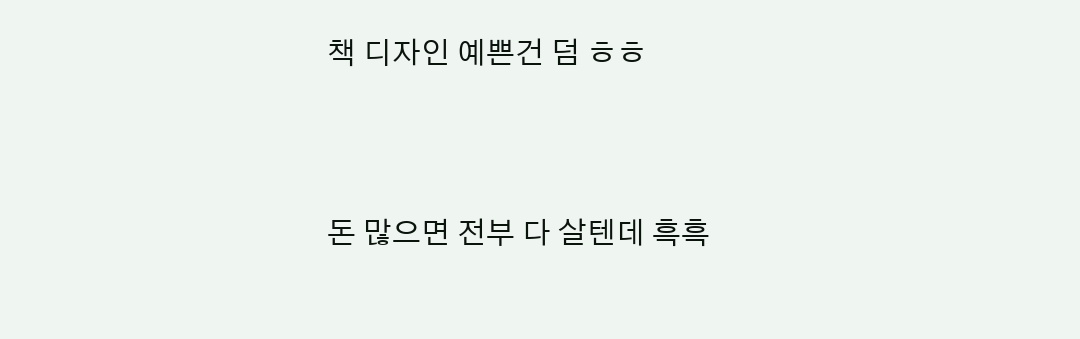책 디자인 예쁜건 덤 ㅎㅎ


돈 많으면 전부 다 살텐데 흑흑